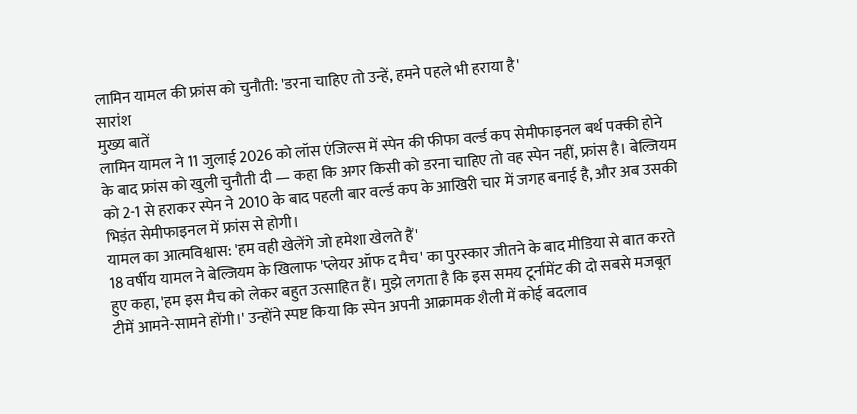लामिन यामल की फ्रांस को चुनौती: 'डरना चाहिए तो उन्हें, हमने पहले भी हराया है'
सारांश
मुख्य बातें
लामिन यामल ने 11 जुलाई 2026 को लॉस एंजिल्स में स्पेन की फीफा वर्ल्ड कप सेमीफाइनल बर्थ पक्की होने के बाद फ्रांस को खुली चुनौती दी — कहा कि अगर किसी को डरना चाहिए तो वह स्पेन नहीं, फ्रांस है। बेल्जियम को 2-1 से हराकर स्पेन ने 2010 के बाद पहली बार वर्ल्ड कप के आखिरी चार में जगह बनाई है, और अब उसकी भिड़ंत सेमीफाइनल में फ्रांस से होगी।
यामल का आत्मविश्वास: 'हम वही खेलेंगे जो हमेशा खेलते हैं'
18 वर्षीय यामल ने बेल्जियम के खिलाफ 'प्लेयर ऑफ द मैच' का पुरस्कार जीतने के बाद मीडिया से बात करते हुए कहा, 'हम इस मैच को लेकर बहुत उत्साहित हैं। मुझे लगता है कि इस समय टूर्नामेंट की दो सबसे मजबूत टीमें आमने-सामने होंगी।' उन्होंने स्पष्ट किया कि स्पेन अपनी आक्रामक शैली में कोई बदलाव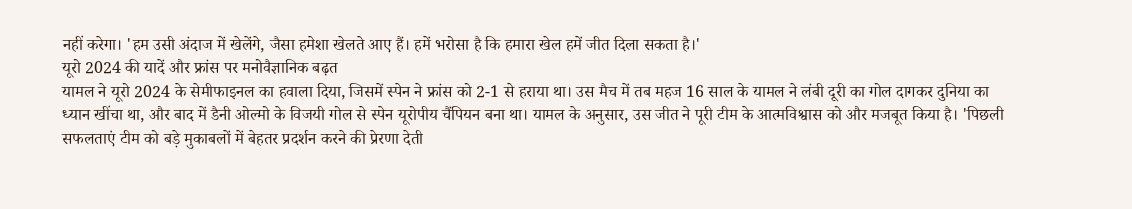नहीं करेगा। 'हम उसी अंदाज में खेलेंगे, जैसा हमेशा खेलते आए हैं। हमें भरोसा है कि हमारा खेल हमें जीत दिला सकता है।'
यूरो 2024 की यादें और फ्रांस पर मनोवैज्ञानिक बढ़त
यामल ने यूरो 2024 के सेमीफाइनल का हवाला दिया, जिसमें स्पेन ने फ्रांस को 2-1 से हराया था। उस मैच में तब महज 16 साल के यामल ने लंबी दूरी का गोल दागकर दुनिया का ध्यान खींचा था, और बाद में डैनी ओल्मो के विजयी गोल से स्पेन यूरोपीय चैंपियन बना था। यामल के अनुसार, उस जीत ने पूरी टीम के आत्मविश्वास को और मजबूत किया है। 'पिछली सफलताएं टीम को बड़े मुकाबलों में बेहतर प्रदर्शन करने की प्रेरणा देती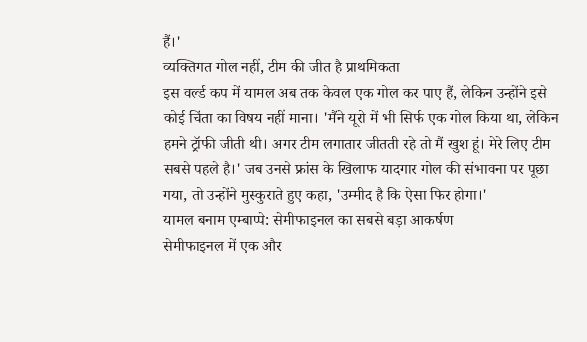हैं।'
व्यक्तिगत गोल नहीं, टीम की जीत है प्राथमिकता
इस वर्ल्ड कप में यामल अब तक केवल एक गोल कर पाए हैं, लेकिन उन्होंने इसे कोई चिंता का विषय नहीं माना। 'मैंने यूरो में भी सिर्फ एक गोल किया था, लेकिन हमने ट्रॉफी जीती थी। अगर टीम लगातार जीतती रहे तो मैं खुश हूं। मेरे लिए टीम सबसे पहले है।' जब उनसे फ्रांस के खिलाफ यादगार गोल की संभावना पर पूछा गया, तो उन्होंने मुस्कुराते हुए कहा, 'उम्मीद है कि ऐसा फिर होगा।'
यामल बनाम एम्बाप्पे: सेमीफाइनल का सबसे बड़ा आकर्षण
सेमीफाइनल में एक और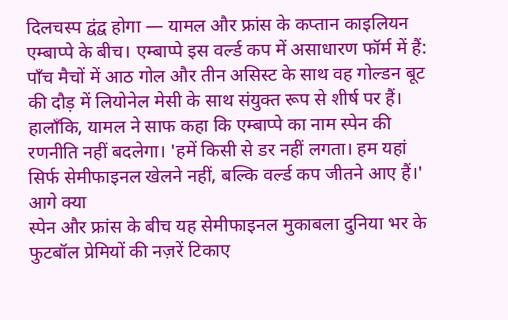दिलचस्प द्वंद्व होगा — यामल और फ्रांस के कप्तान काइलियन एम्बाप्पे के बीच। एम्बाप्पे इस वर्ल्ड कप में असाधारण फॉर्म में हैं: पाँच मैचों में आठ गोल और तीन असिस्ट के साथ वह गोल्डन बूट की दौड़ में लियोनेल मेसी के साथ संयुक्त रूप से शीर्ष पर हैं। हालाँकि, यामल ने साफ कहा कि एम्बाप्पे का नाम स्पेन की रणनीति नहीं बदलेगा। 'हमें किसी से डर नहीं लगता। हम यहां सिर्फ सेमीफाइनल खेलने नहीं, बल्कि वर्ल्ड कप जीतने आए हैं।'
आगे क्या
स्पेन और फ्रांस के बीच यह सेमीफाइनल मुकाबला दुनिया भर के फुटबॉल प्रेमियों की नज़रें टिकाए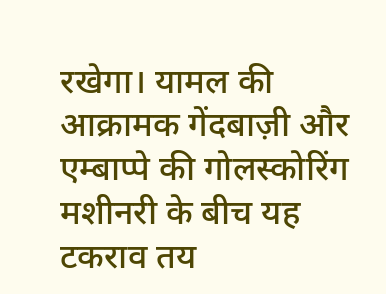रखेगा। यामल की आक्रामक गेंदबाज़ी और एम्बाप्पे की गोलस्कोरिंग मशीनरी के बीच यह टकराव तय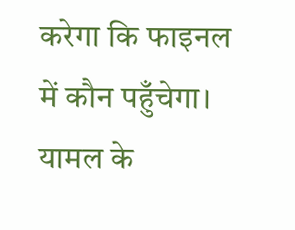करेगा कि फाइनल में कौन पहुँचेगा। यामल के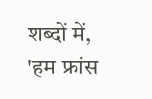शब्दों में, 'हम फ्रांस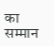का सम्मान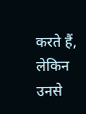करते हैं, लेकिन उनसे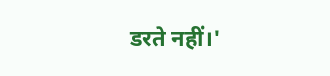डरते नहीं।'